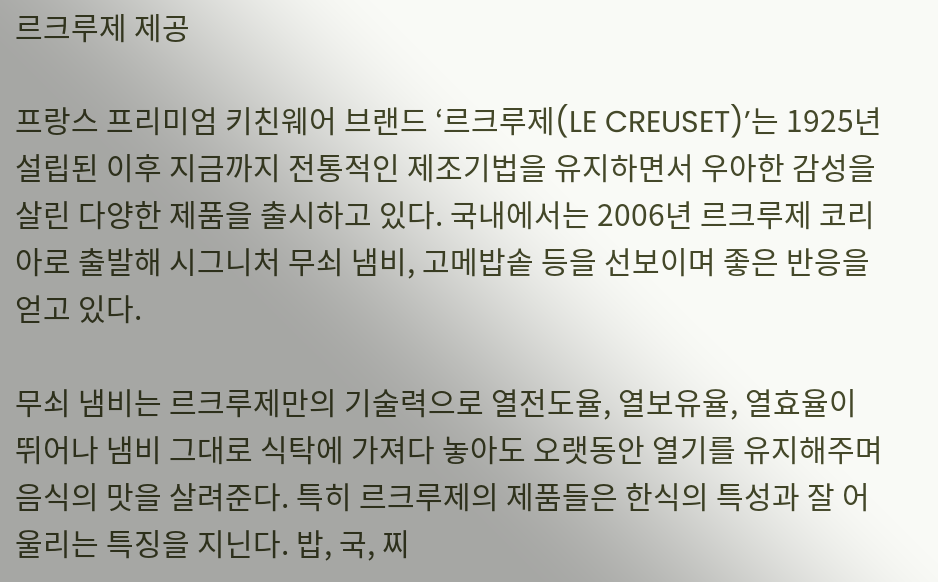르크루제 제공

프랑스 프리미엄 키친웨어 브랜드 ‘르크루제(LE CREUSET)’는 1925년 설립된 이후 지금까지 전통적인 제조기법을 유지하면서 우아한 감성을 살린 다양한 제품을 출시하고 있다. 국내에서는 2006년 르크루제 코리아로 출발해 시그니처 무쇠 냄비, 고메밥솥 등을 선보이며 좋은 반응을 얻고 있다.

무쇠 냄비는 르크루제만의 기술력으로 열전도율, 열보유율, 열효율이 뛰어나 냄비 그대로 식탁에 가져다 놓아도 오랫동안 열기를 유지해주며 음식의 맛을 살려준다. 특히 르크루제의 제품들은 한식의 특성과 잘 어울리는 특징을 지닌다. 밥, 국, 찌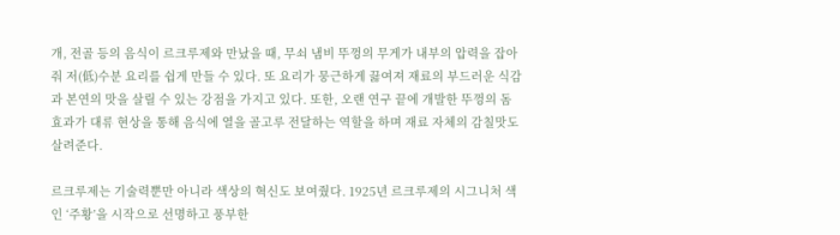개, 전골 등의 음식이 르크루제와 만났을 때, 무쇠 냄비 뚜껑의 무게가 내부의 압력을 잡아줘 저(低)수분 요리를 쉽게 만들 수 있다. 또 요리가 뭉근하게 끓여져 재료의 부드러운 식감과 본연의 맛을 살릴 수 있는 강점을 가지고 있다. 또한, 오랜 연구 끝에 개발한 뚜껑의 돔 효과가 대류 현상을 통해 음식에 열을 골고루 전달하는 역할을 하며 재료 자체의 감칠맛도 살려준다.

르크루제는 기술력뿐만 아니라 색상의 혁신도 보여줬다. 1925년 르크루제의 시그니처 색인 ‘주황’을 시작으로 선명하고 풍부한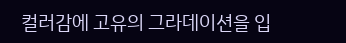컬러감에 고유의 그라데이션을 입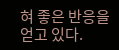혀 좋은 반응을 얻고 있다.